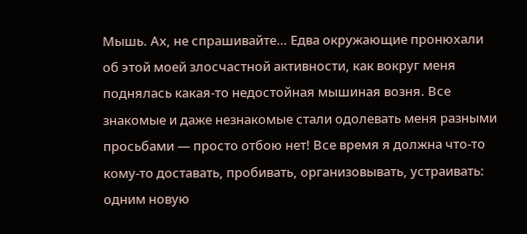Мышь. Ах, не спрашивайте… Едва окружающие пронюхали об этой моей злосчастной активности, как вокруг меня поднялась какая-то недостойная мышиная возня. Все знакомые и даже незнакомые стали одолевать меня разными просьбами — просто отбою нет! Все время я должна что-то кому-то доставать, пробивать, организовывать, устраивать: одним новую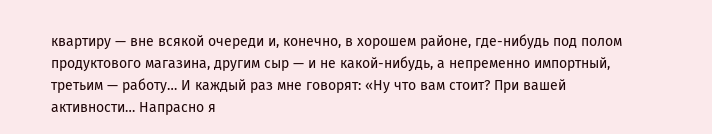квартиру — вне всякой очереди и, конечно, в хорошем районе, где-нибудь под полом продуктового магазина, другим сыр — и не какой-нибудь, а непременно импортный, третьим — работу… И каждый раз мне говорят: «Ну что вам стоит? При вашей активности… Напрасно я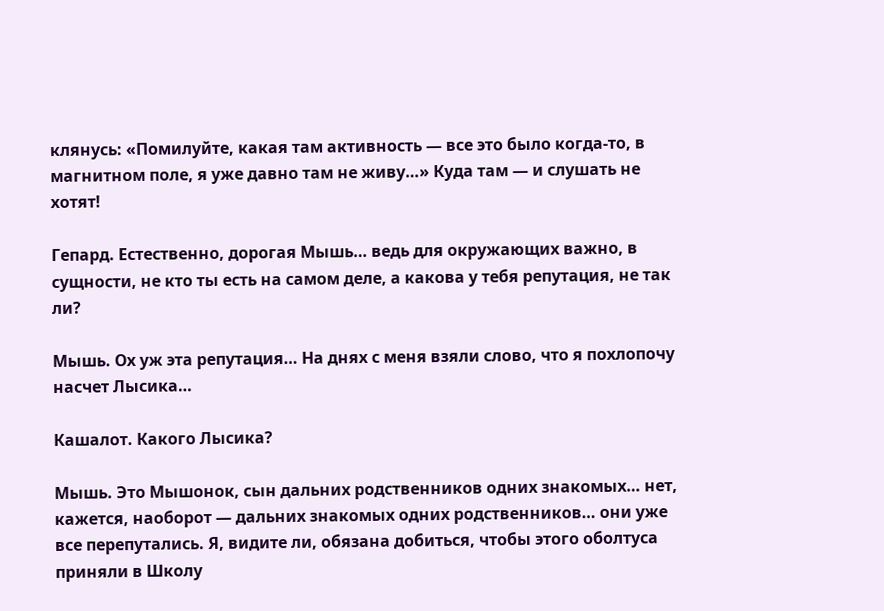клянусь: «Помилуйте, какая там активность — все это было когда-то, в магнитном поле, я уже давно там не живу…» Куда там — и слушать не хотят!

Гепард. Естественно, дорогая Мышь… ведь для окружающих важно, в сущности, не кто ты есть на самом деле, а какова у тебя репутация, не так ли?

Мышь. Ох уж эта репутация… На днях с меня взяли слово, что я похлопочу насчет Лысика…

Кашалот. Какого Лысика?

Мышь. Это Мышонок, сын дальних родственников одних знакомых… нет, кажется, наоборот — дальних знакомых одних родственников… они уже все перепутались. Я, видите ли, обязана добиться, чтобы этого оболтуса приняли в Школу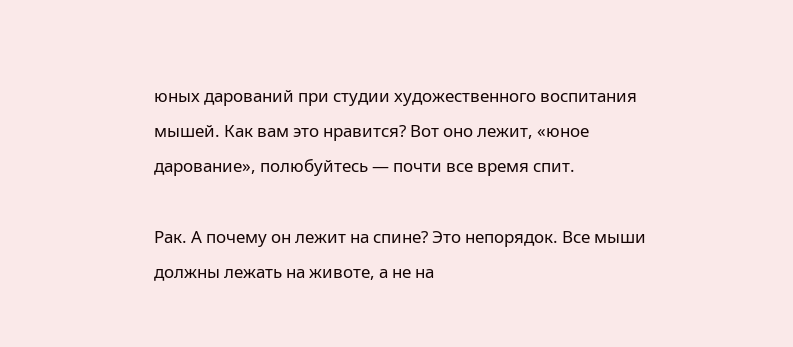юных дарований при студии художественного воспитания мышей. Как вам это нравится? Вот оно лежит, «юное дарование», полюбуйтесь — почти все время спит.

Рак. А почему он лежит на спине? Это непорядок. Все мыши должны лежать на животе, а не на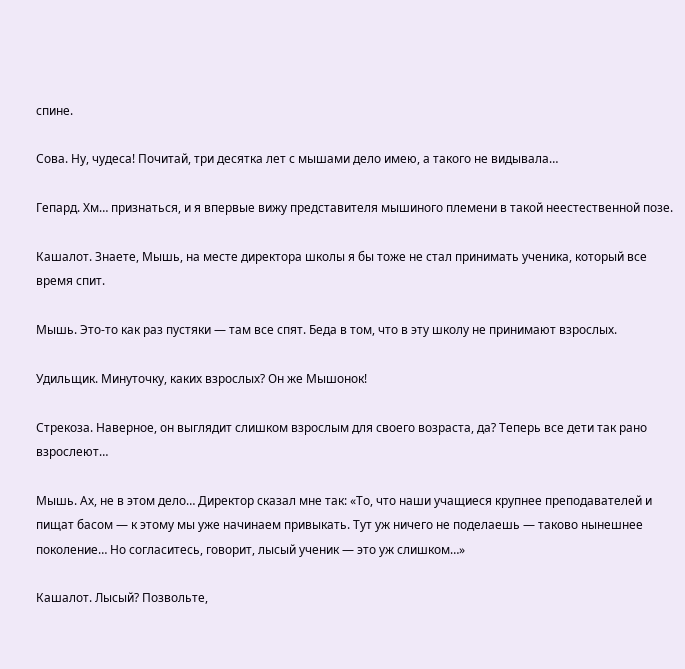спине.

Сова. Ну, чудеса! Почитай, три десятка лет с мышами дело имею, а такого не видывала…

Гепард. Хм… признаться, и я впервые вижу представителя мышиного племени в такой неестественной позе.

Кашалот. Знаете, Мышь, на месте директора школы я бы тоже не стал принимать ученика, который все время спит.

Мышь. Это-то как раз пустяки — там все спят. Беда в том, что в эту школу не принимают взрослых.

Удильщик. Минуточку, каких взрослых? Он же Мышонок!

Стрекоза. Наверное, он выглядит слишком взрослым для своего возраста, да? Теперь все дети так рано взрослеют…

Мышь. Ах, не в этом дело… Директор сказал мне так: «То, что наши учащиеся крупнее преподавателей и пищат басом — к этому мы уже начинаем привыкать. Тут уж ничего не поделаешь — таково нынешнее поколение… Но согласитесь, говорит, лысый ученик — это уж слишком…»

Кашалот. Лысый? Позвольте,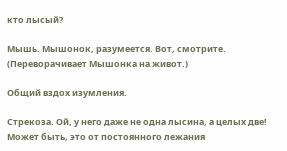кто лысый?

Мышь. Мышонок, разумеется. Вот, смотрите. (Переворачивает Мышонка на живот.)

Общий вздох изумления.

Стрекоза. Ой, у него даже не одна лысина, а целых две! Может быть, это от постоянного лежания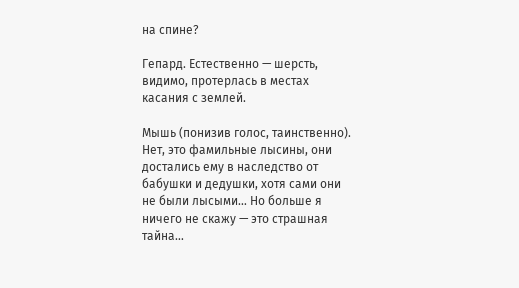на спине?

Гепард. Естественно — шерсть, видимо, протерлась в местах касания с землей.

Мышь (понизив голос, таинственно). Нет, это фамильные лысины, они достались ему в наследство от бабушки и дедушки, хотя сами они не были лысыми… Но больше я ничего не скажу — это страшная тайна…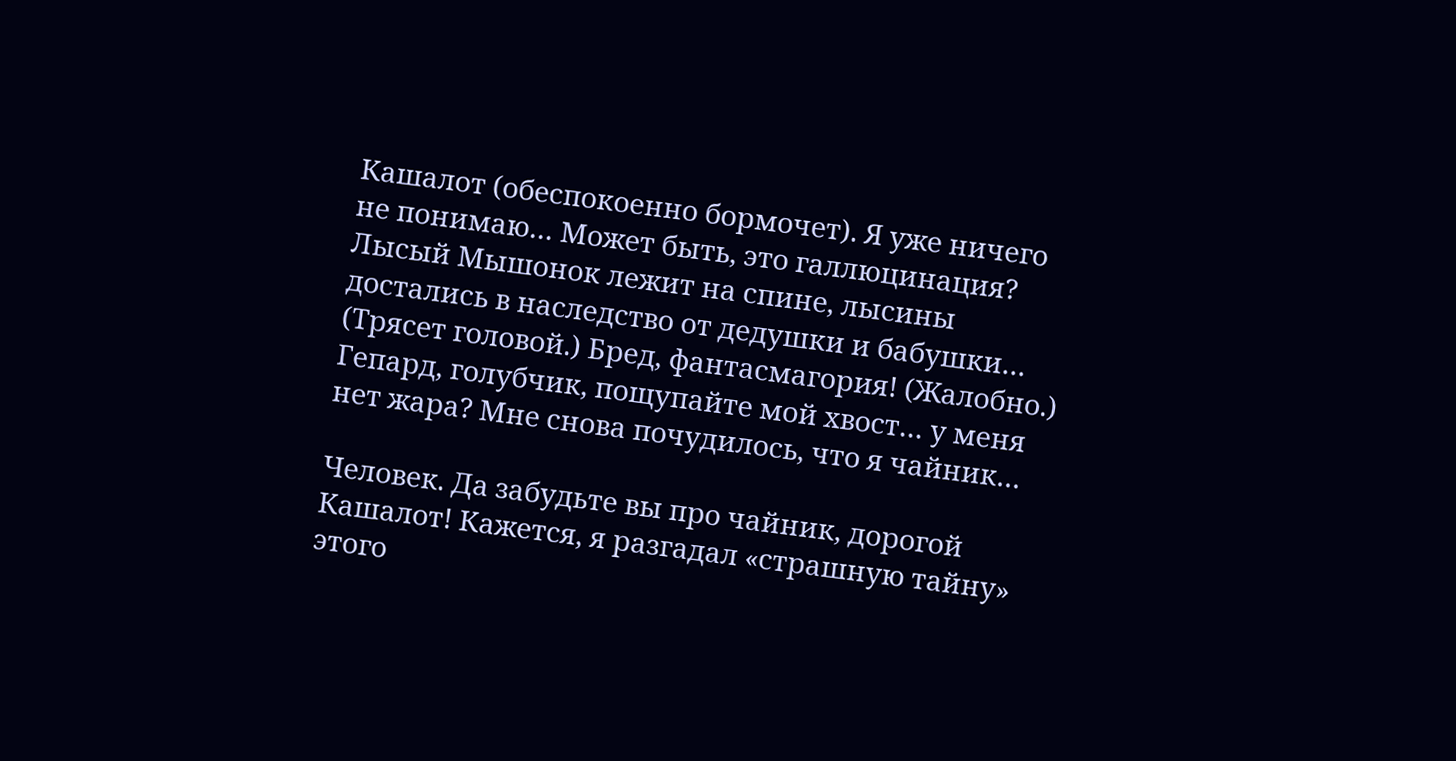Кашалот (обеспокоенно бормочет). Я уже ничего не понимаю… Может быть, это галлюцинация? Лысый Мышонок лежит на спине, лысины достались в наследство от дедушки и бабушки… (Трясет головой.) Бред, фантасмагория! (Жалобно.) Гепард, голубчик, пощупайте мой хвост… у меня нет жара? Мне снова почудилось, что я чайник…

Человек. Да забудьте вы про чайник, дорогой Кашалот! Кажется, я разгадал «страшную тайну» этого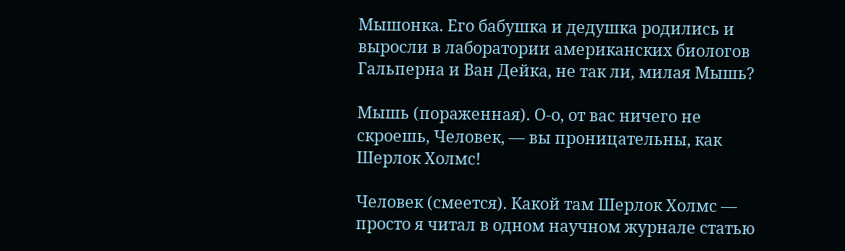Мышонка. Его бабушка и дедушка родились и выросли в лаборатории американских биологов Гальперна и Ван Дейка, не так ли, милая Мышь?

Мышь (пораженная). О-о, от вас ничего не скроешь, Человек, — вы проницательны, как Шерлок Холмс!

Человек (смеется). Какой там Шерлок Холмс — просто я читал в одном научном журнале статью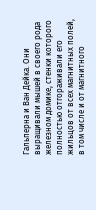Гальперна и Ван Дейка. Они выращивали мышей в своего рода железном домике, стенки которого полностью отгораживали его жильцов от всех магнитных полей, в том числе и от магнитного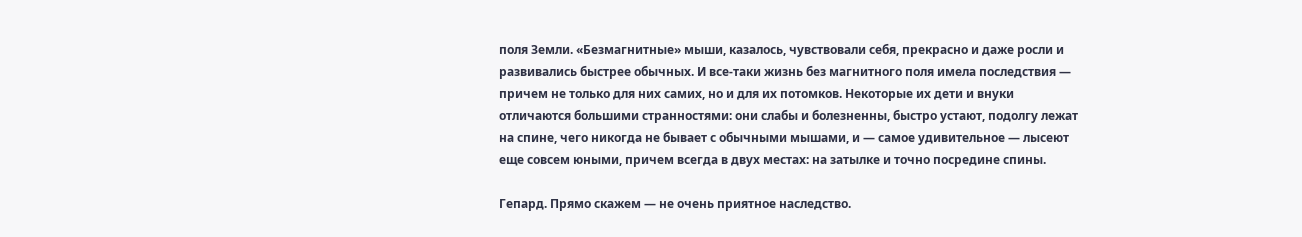поля Земли. «Безмагнитные» мыши, казалось, чувствовали себя, прекрасно и даже росли и развивались быстрее обычных. И все-таки жизнь без магнитного поля имела последствия — причем не только для них самих, но и для их потомков. Некоторые их дети и внуки отличаются большими странностями: они слабы и болезненны, быстро устают, подолгу лежат на спине, чего никогда не бывает с обычными мышами, и — самое удивительное — лысеют еще совсем юными, причем всегда в двух местах: на затылке и точно посредине спины.

Гепард. Прямо скажем — не очень приятное наследство.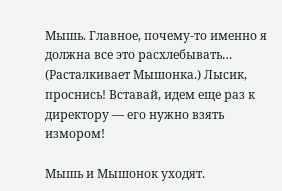Мышь. Главное, почему-то именно я должна все это расхлебывать… (Расталкивает Мышонка.) Лысик, проснись! Вставай, идем еще раз к директору — его нужно взять измором!

Мышь и Мышонок уходят.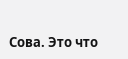Сова. Это что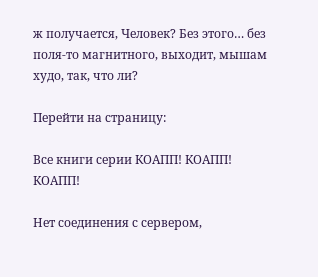ж получается, Человек? Без этого… без поля-то магнитного, выходит, мышам худо, так, что ли?

Перейти на страницу:

Все книги серии КОАПП! КОАПП! КОАПП!

Нет соединения с сервером,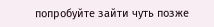попробуйте зайти чуть позже